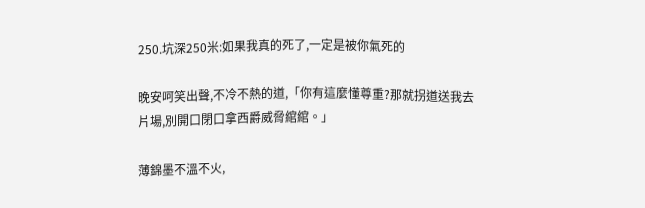250.坑深250米:如果我真的死了,一定是被你氣死的

晚安呵笑出聲,不冷不熱的道,「你有這麼懂尊重?那就拐道送我去片場,別開口閉口拿西爵威脅綰綰。」

薄錦墨不溫不火,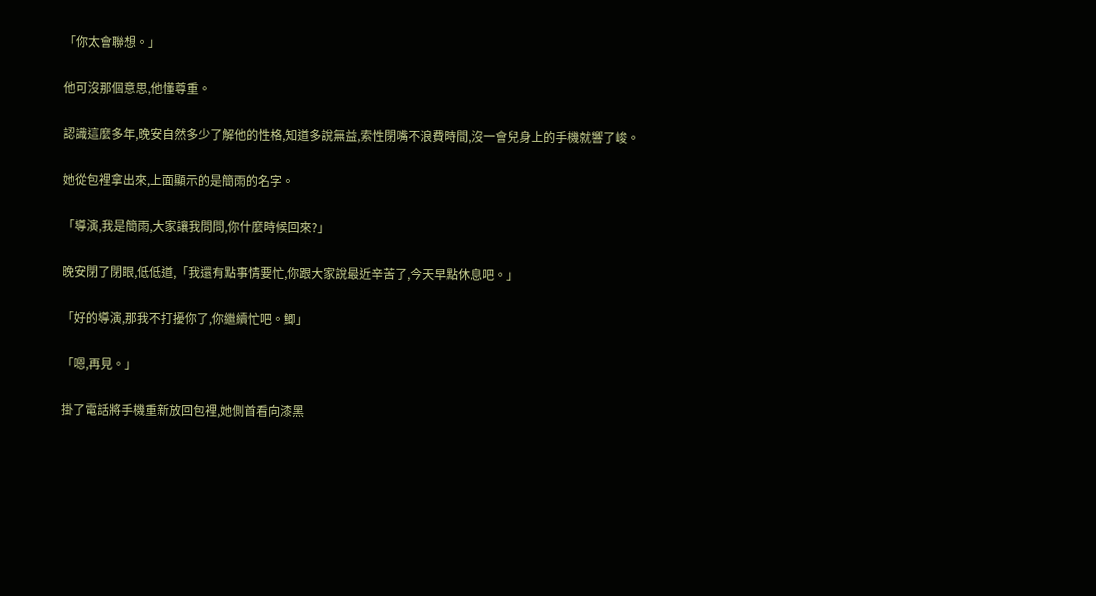「你太會聯想。」

他可沒那個意思,他懂尊重。

認識這麼多年,晚安自然多少了解他的性格,知道多說無益,索性閉嘴不浪費時間,沒一會兒身上的手機就響了峻。

她從包裡拿出來,上面顯示的是簡雨的名字。

「導演,我是簡雨,大家讓我問問,你什麼時候回來?」

晚安閉了閉眼,低低道,「我還有點事情要忙,你跟大家說最近辛苦了,今天早點休息吧。」

「好的導演,那我不打擾你了,你繼續忙吧。鯽」

「嗯,再見。」

掛了電話將手機重新放回包裡,她側首看向漆黑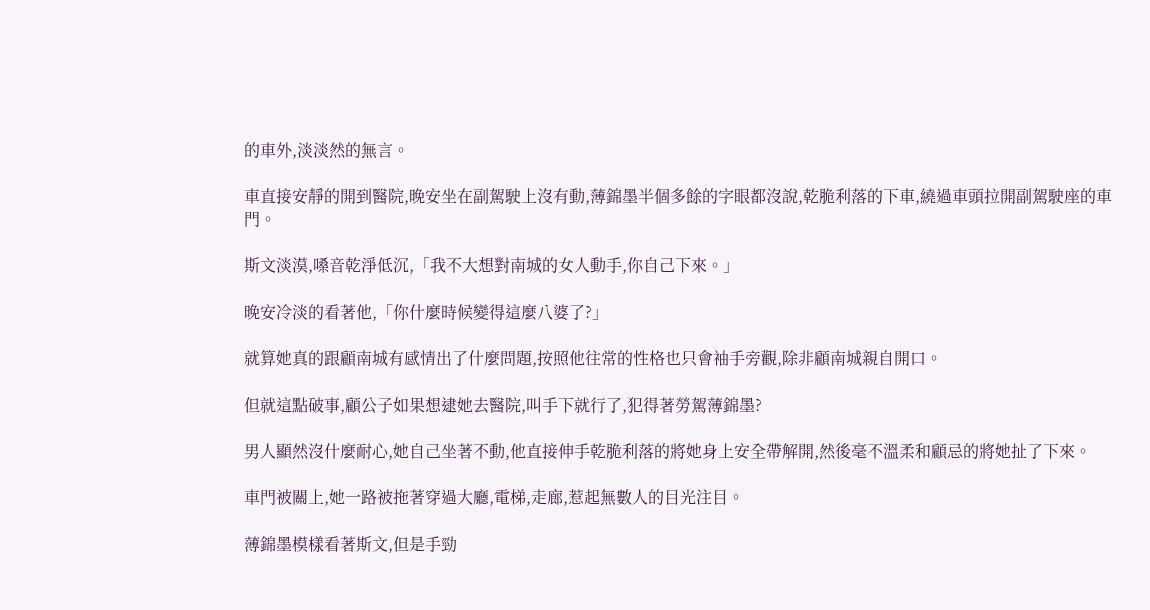的車外,淡淡然的無言。

車直接安靜的開到醫院,晚安坐在副駕駛上沒有動,薄錦墨半個多餘的字眼都沒說,乾脆利落的下車,繞過車頭拉開副駕駛座的車門。

斯文淡漠,嗓音乾淨低沉,「我不大想對南城的女人動手,你自己下來。」

晚安冷淡的看著他,「你什麼時候變得這麼八婆了?」

就算她真的跟顧南城有感情出了什麼問題,按照他往常的性格也只會袖手旁觀,除非顧南城親自開口。

但就這點破事,顧公子如果想逮她去醫院,叫手下就行了,犯得著勞駕薄錦墨?

男人顯然沒什麼耐心,她自己坐著不動,他直接伸手乾脆利落的將她身上安全帶解開,然後毫不溫柔和顧忌的將她扯了下來。

車門被關上,她一路被拖著穿過大廳,電梯,走廊,惹起無數人的目光注目。

薄錦墨模樣看著斯文,但是手勁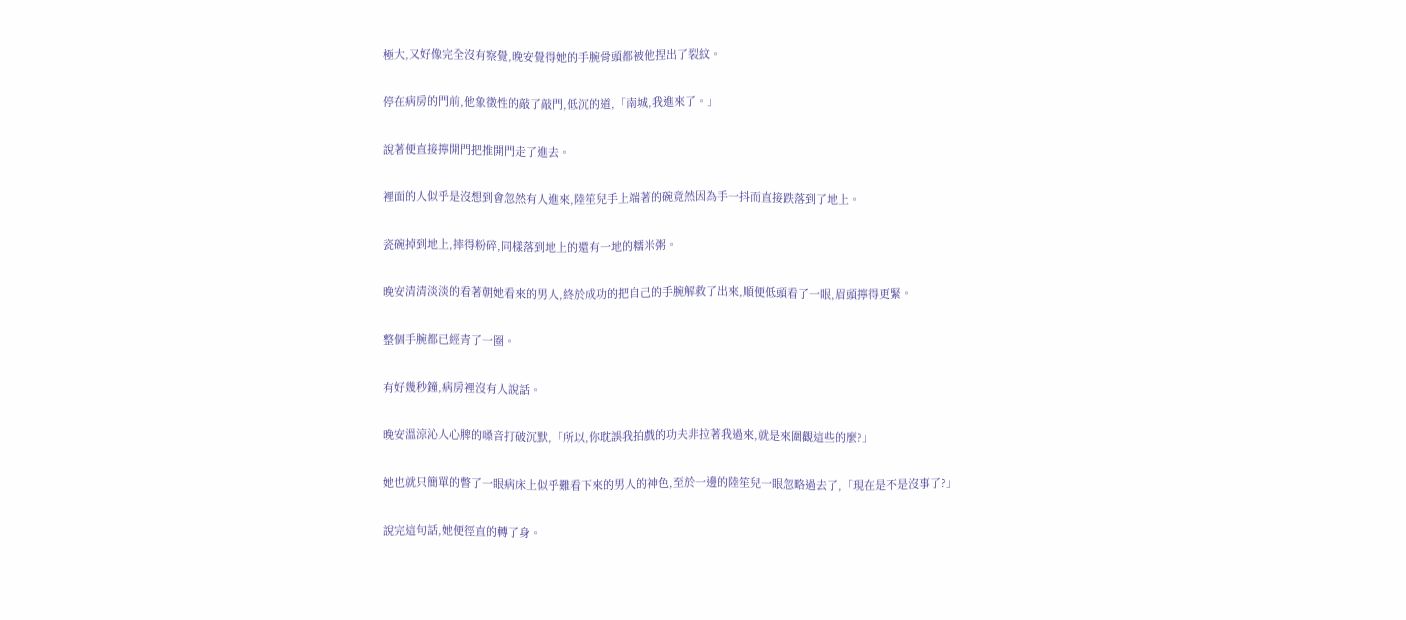極大,又好像完全沒有察覺,晚安覺得她的手腕骨頭都被他捏出了裂紋。

停在病房的門前,他象徵性的敲了敲門,低沉的道,「南城,我進來了。」

說著便直接擰開門把推開門走了進去。

裡面的人似乎是沒想到會忽然有人進來,陸笙兒手上端著的碗竟然因為手一抖而直接跌落到了地上。

瓷碗掉到地上,摔得粉碎,同樣落到地上的還有一地的糯米粥。

晚安清清淡淡的看著朝她看來的男人,終於成功的把自己的手腕解救了出來,順便低頭看了一眼,眉頭擰得更緊。

整個手腕都已經青了一圈。

有好幾秒鐘,病房裡沒有人說話。

晚安溫涼沁人心脾的嗓音打破沉默,「所以,你耽誤我拍戲的功夫非拉著我過來,就是來圍觀這些的麼?」

她也就只簡單的瞥了一眼病床上似乎難看下來的男人的神色,至於一邊的陸笙兒一眼忽略過去了,「現在是不是沒事了?」

說完這句話,她便徑直的轉了身。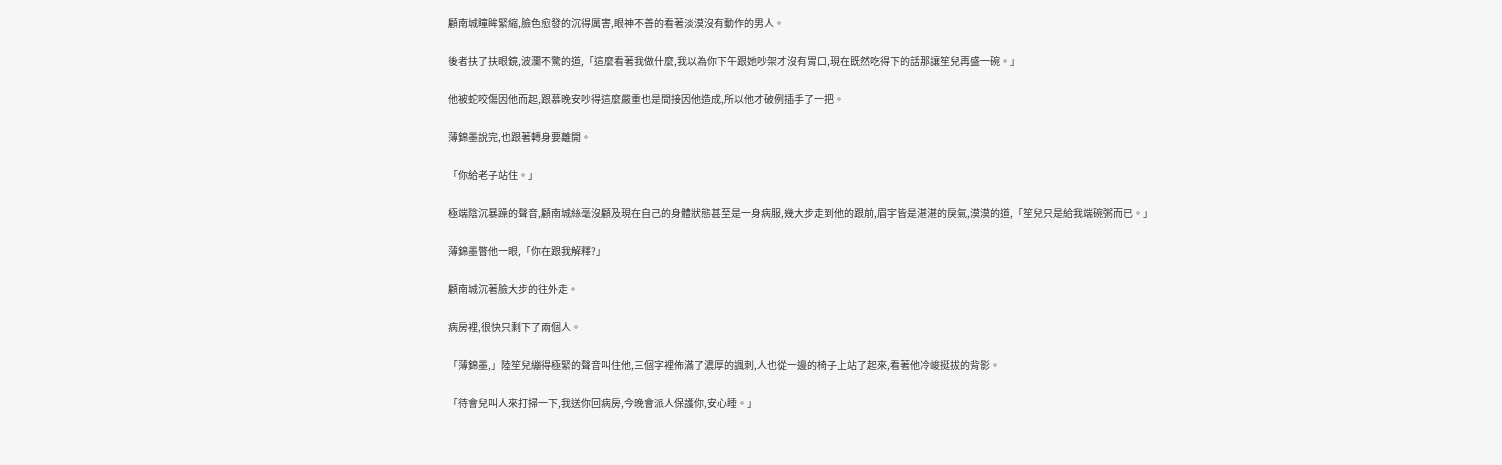顧南城瞳眸緊縮,臉色愈發的沉得厲害,眼神不善的看著淡漠沒有動作的男人。

後者扶了扶眼鏡,波瀾不驚的道,「這麼看著我做什麼,我以為你下午跟她吵架才沒有胃口,現在既然吃得下的話那讓笙兒再盛一碗。」

他被蛇咬傷因他而起,跟慕晚安吵得這麼嚴重也是間接因他造成,所以他才破例插手了一把。

薄錦墨說完,也跟著轉身要離開。

「你給老子站住。」

極端陰沉暴躁的聲音,顧南城絲毫沒顧及現在自己的身體狀態甚至是一身病服,幾大步走到他的跟前,眉宇皆是湛湛的戾氣,漠漠的道,「笙兒只是給我端碗粥而已。」

薄錦墨瞥他一眼,「你在跟我解釋?」

顧南城沉著臉大步的往外走。

病房裡,很快只剩下了兩個人。

「薄錦墨,」陸笙兒繃得極緊的聲音叫住他,三個字裡佈滿了濃厚的諷刺,人也從一邊的椅子上站了起來,看著他冷峻挺拔的背影。

「待會兒叫人來打掃一下,我送你回病房,今晚會派人保護你,安心睡。」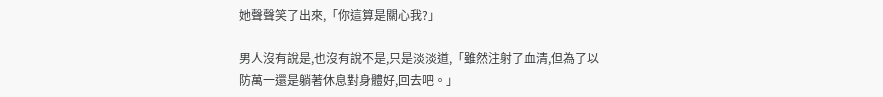她聲聲笑了出來,「你這算是關心我?」

男人沒有說是,也沒有說不是,只是淡淡道,「雖然注射了血清,但為了以防萬一還是躺著休息對身體好,回去吧。」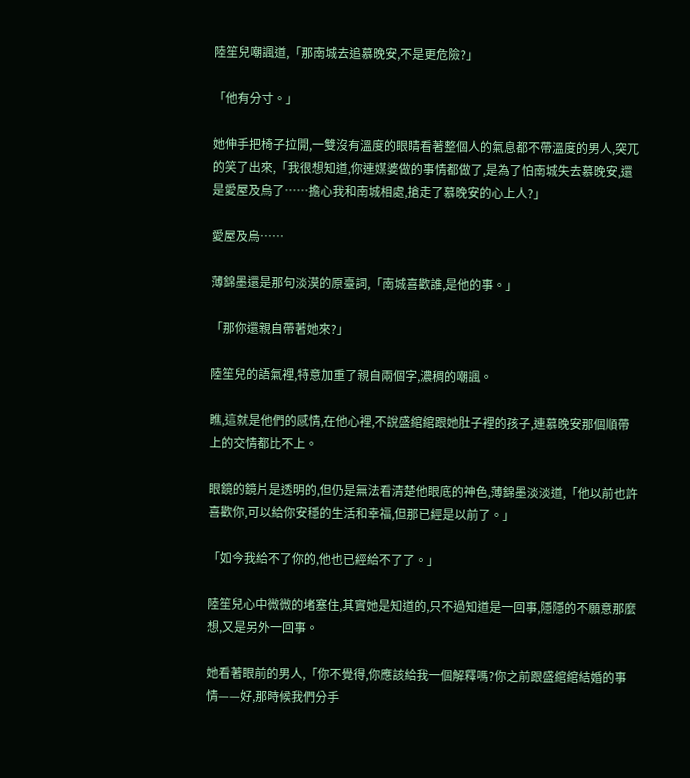陸笙兒嘲諷道,「那南城去追慕晚安,不是更危險?」

「他有分寸。」

她伸手把椅子拉開,一雙沒有溫度的眼睛看著整個人的氣息都不帶溫度的男人,突兀的笑了出來,「我很想知道,你連媒婆做的事情都做了,是為了怕南城失去慕晚安,還是愛屋及烏了……擔心我和南城相處,搶走了慕晚安的心上人?」

愛屋及烏……

薄錦墨還是那句淡漠的原臺詞,「南城喜歡誰,是他的事。」

「那你還親自帶著她來?」

陸笙兒的語氣裡,特意加重了親自兩個字,濃稠的嘲諷。

瞧,這就是他們的感情,在他心裡,不說盛綰綰跟她肚子裡的孩子,連慕晚安那個順帶上的交情都比不上。

眼鏡的鏡片是透明的,但仍是無法看清楚他眼底的神色,薄錦墨淡淡道,「他以前也許喜歡你,可以給你安穩的生活和幸福,但那已經是以前了。」

「如今我給不了你的,他也已經給不了了。」

陸笙兒心中微微的堵塞住,其實她是知道的,只不過知道是一回事,隱隱的不願意那麼想,又是另外一回事。

她看著眼前的男人,「你不覺得,你應該給我一個解釋嗎?你之前跟盛綰綰結婚的事情——好,那時候我們分手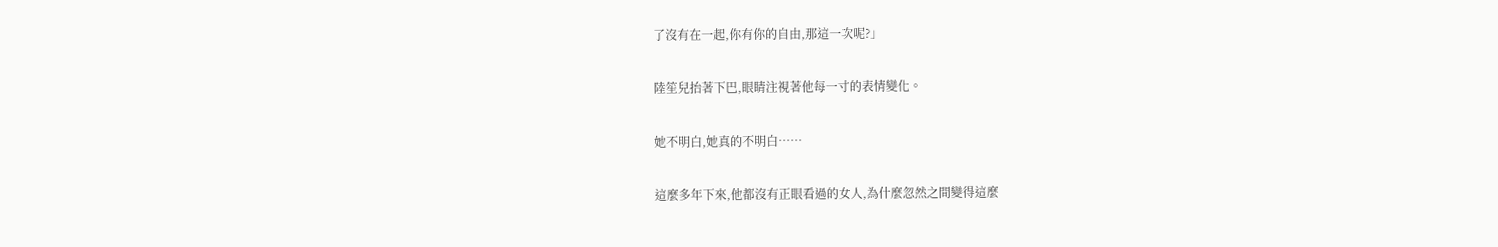了沒有在一起,你有你的自由,那這一次呢?」

陸笙兒抬著下巴,眼睛注視著他每一寸的表情變化。

她不明白,她真的不明白……

這麼多年下來,他都沒有正眼看過的女人,為什麼忽然之間變得這麼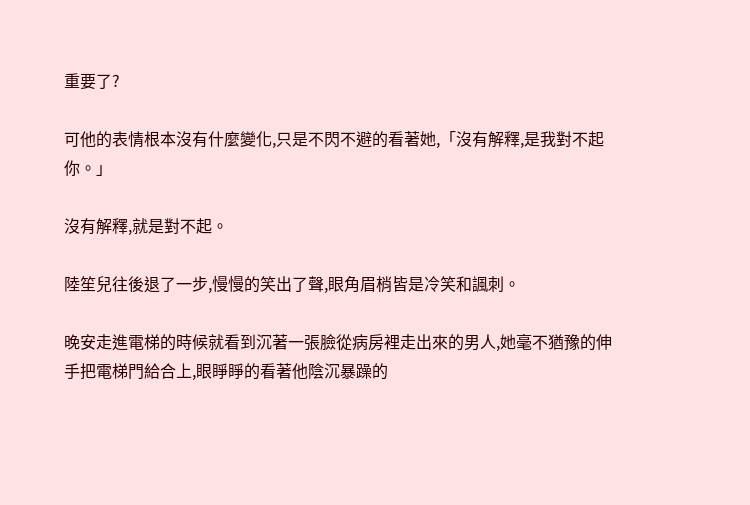重要了?

可他的表情根本沒有什麼變化,只是不閃不避的看著她,「沒有解釋,是我對不起你。」

沒有解釋,就是對不起。

陸笙兒往後退了一步,慢慢的笑出了聲,眼角眉梢皆是冷笑和諷刺。

晚安走進電梯的時候就看到沉著一張臉從病房裡走出來的男人,她毫不猶豫的伸手把電梯門給合上,眼睜睜的看著他陰沉暴躁的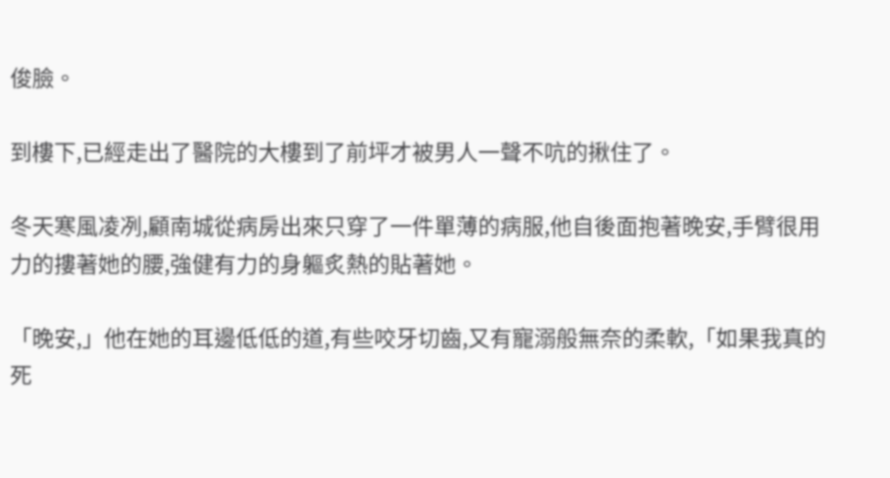俊臉。

到樓下,已經走出了醫院的大樓到了前坪才被男人一聲不吭的揪住了。

冬天寒風凌冽,顧南城從病房出來只穿了一件單薄的病服,他自後面抱著晚安,手臂很用力的摟著她的腰,強健有力的身軀炙熱的貼著她。

「晚安,」他在她的耳邊低低的道,有些咬牙切齒,又有寵溺般無奈的柔軟,「如果我真的死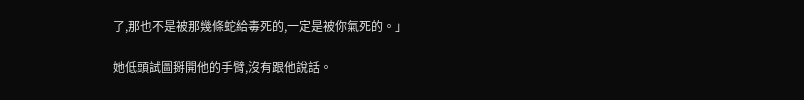了,那也不是被那幾條蛇給毒死的,一定是被你氣死的。」

她低頭試圖掰開他的手臂,沒有跟他說話。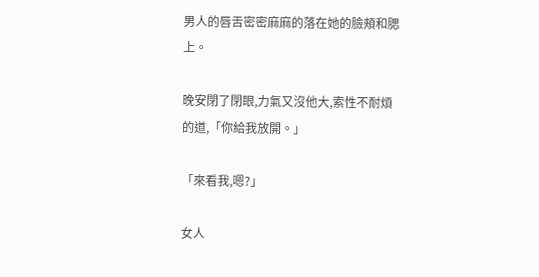男人的唇舌密密麻麻的落在她的臉頰和腮上。

晚安閉了閉眼,力氣又沒他大,索性不耐煩的道,「你給我放開。」

「來看我,嗯?」

女人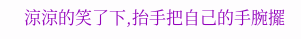涼涼的笑了下,抬手把自己的手腕擺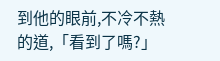到他的眼前,不冷不熱的道,「看到了嗎?」